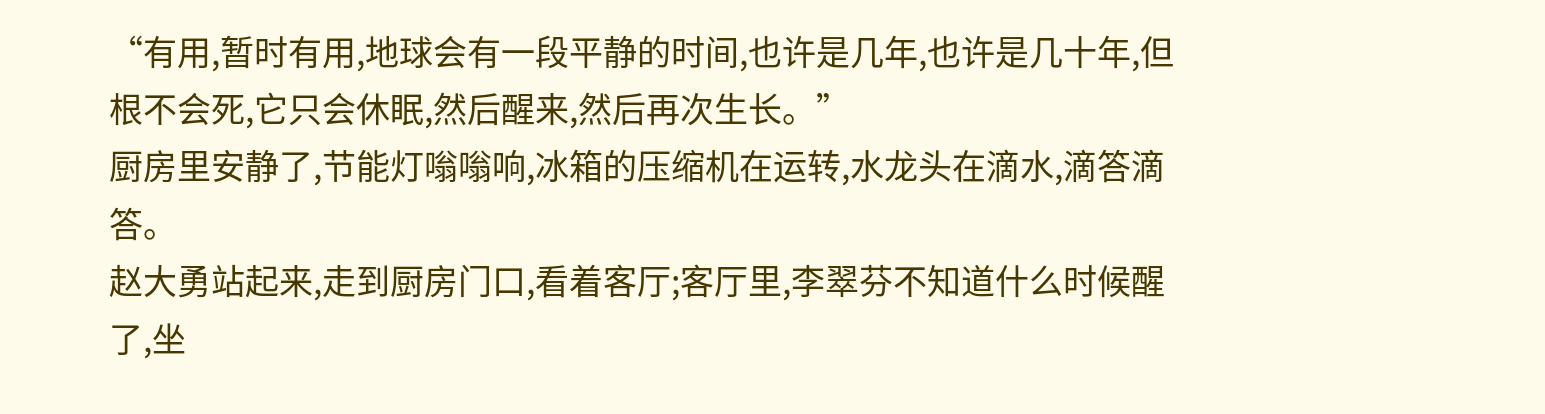“有用,暂时有用,地球会有一段平静的时间,也许是几年,也许是几十年,但根不会死,它只会休眠,然后醒来,然后再次生长。”
厨房里安静了,节能灯嗡嗡响,冰箱的压缩机在运转,水龙头在滴水,滴答滴答。
赵大勇站起来,走到厨房门口,看着客厅;客厅里,李翠芬不知道什么时候醒了,坐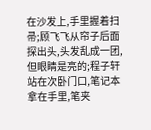在沙发上,手里握着扫帚;顾飞飞从帘子后面探出头,头发乱成一团,但眼睛是亮的;程子轩站在次卧门口,笔记本拿在手里,笔夹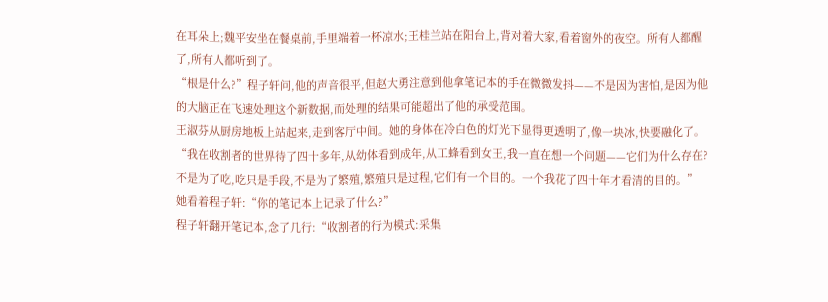在耳朵上;魏平安坐在餐桌前,手里端着一杯凉水;王桂兰站在阳台上,背对着大家,看着窗外的夜空。所有人都醒了,所有人都听到了。
“根是什么?”程子轩问,他的声音很平,但赵大勇注意到他拿笔记本的手在微微发抖——不是因为害怕,是因为他的大脑正在飞速处理这个新数据,而处理的结果可能超出了他的承受范围。
王淑芬从厨房地板上站起来,走到客厅中间。她的身体在冷白色的灯光下显得更透明了,像一块冰,快要融化了。
“我在收割者的世界待了四十多年,从幼体看到成年,从工蜂看到女王,我一直在想一个问题——它们为什么存在?不是为了吃,吃只是手段,不是为了繁殖,繁殖只是过程,它们有一个目的。一个我花了四十年才看清的目的。”
她看着程子轩:“你的笔记本上记录了什么?”
程子轩翻开笔记本,念了几行:“收割者的行为模式:采集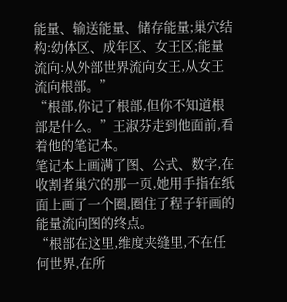能量、输送能量、储存能量;巢穴结构:幼体区、成年区、女王区;能量流向:从外部世界流向女王,从女王流向根部。”
“根部,你记了根部,但你不知道根部是什么。”王淑芬走到他面前,看着他的笔记本。
笔记本上画满了图、公式、数字,在收割者巢穴的那一页,她用手指在纸面上画了一个圈,圈住了程子轩画的能量流向图的终点。
“根部在这里,维度夹缝里,不在任何世界,在所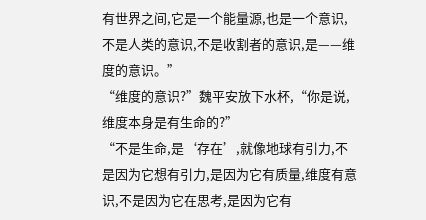有世界之间,它是一个能量源,也是一个意识,不是人类的意识,不是收割者的意识,是——维度的意识。”
“维度的意识?”魏平安放下水杯,“你是说,维度本身是有生命的?”
“不是生命,是‘存在’,就像地球有引力,不是因为它想有引力,是因为它有质量,维度有意识,不是因为它在思考,是因为它有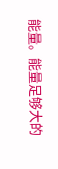能量。能量足够大的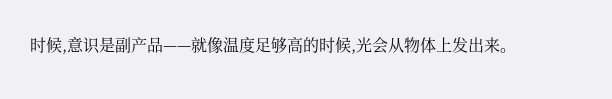时候,意识是副产品——就像温度足够高的时候,光会从物体上发出来。